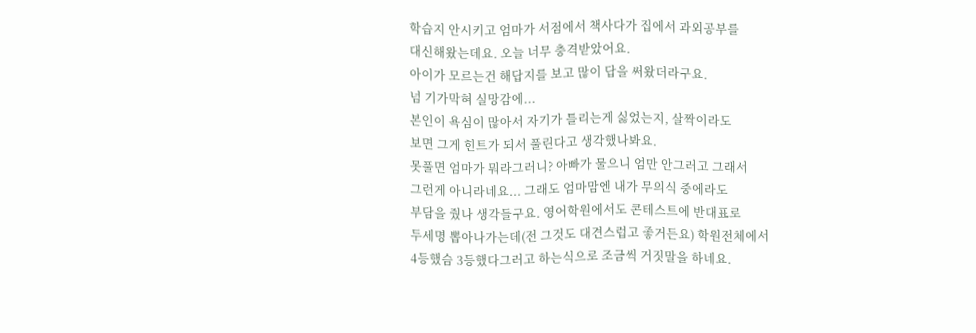학습지 안시키고 엄마가 서점에서 책사다가 집에서 과외공부를
대신해왔는데요. 오늘 너무 충격받았어요.
아이가 모르는건 해답지를 보고 많이 답을 써왔더라구요.
넘 기가막혀 실망감에...
본인이 욕심이 많아서 자기가 틀리는게 싫었는지, 살짝이라도
보면 그게 힌트가 되서 풀린다고 생각했나봐요.
못풀면 엄마가 뭐라그러니? 아빠가 물으니 엄만 안그러고 그래서
그런게 아니라네요... 그래도 엄마맘엔 내가 무의식 중에라도
부담을 줬나 생각들구요. 영어학원에서도 콘테스트에 반대표로
두세명 뽑아나가는데(전 그것도 대견스럽고 좋거든요) 학원전체에서
4등했슴 3등했다그러고 하는식으로 조금씩 거짓말을 하네요.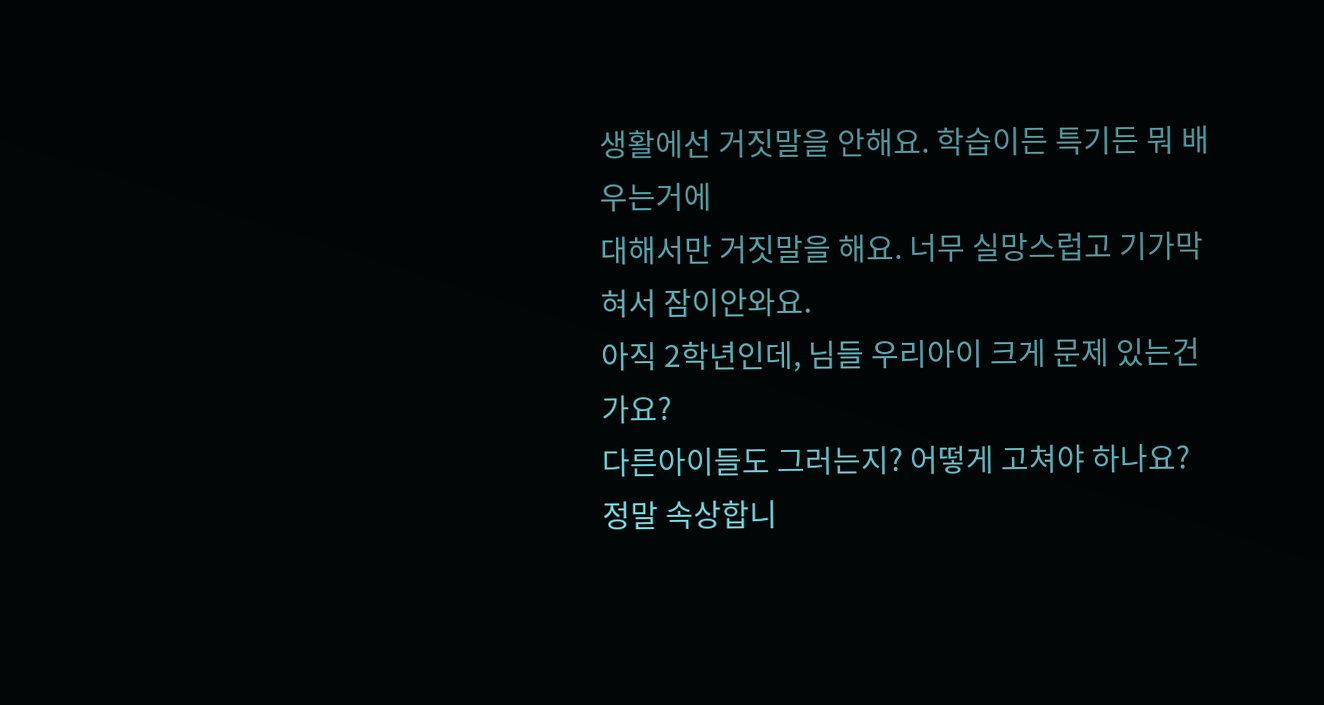생활에선 거짓말을 안해요. 학습이든 특기든 뭐 배우는거에
대해서만 거짓말을 해요. 너무 실망스럽고 기가막혀서 잠이안와요.
아직 2학년인데, 님들 우리아이 크게 문제 있는건가요?
다른아이들도 그러는지? 어떻게 고쳐야 하나요?
정말 속상합니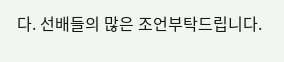다. 선배들의 많은 조언부탁드립니다.